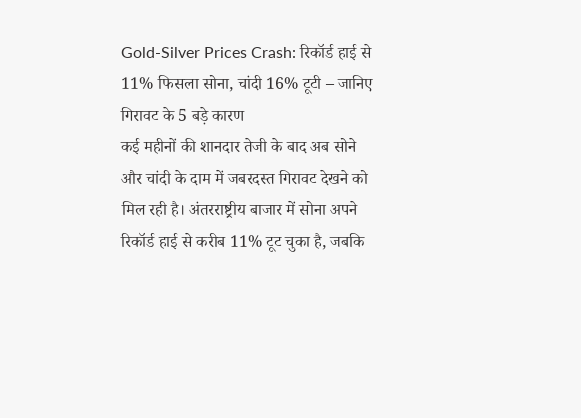Gold-Silver Prices Crash: रिकॉर्ड हाई से 11% फिसला सोना, चांदी 16% टूटी – जानिए गिरावट के 5 बड़े कारण
कई महीनों की शानदार तेजी के बाद अब सोने और चांदी के दाम में जबरदस्त गिरावट देखने को मिल रही है। अंतरराष्ट्रीय बाजार में सोना अपने रिकॉर्ड हाई से करीब 11% टूट चुका है, जबकि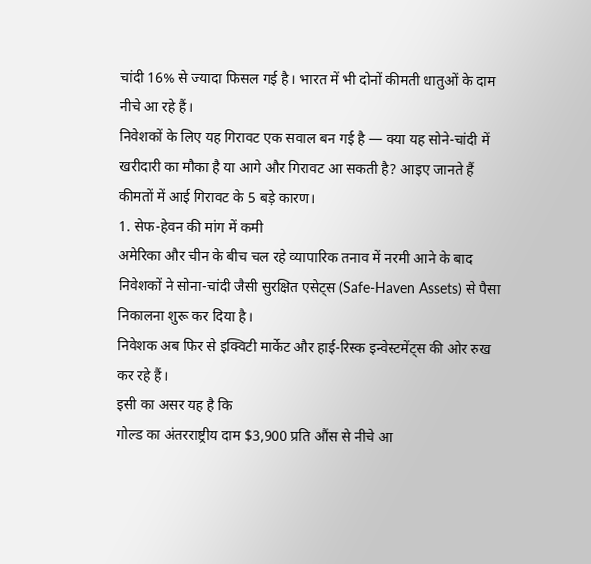चांदी 16% से ज्यादा फिसल गई है। भारत में भी दोनों कीमती धातुओं के दाम नीचे आ रहे हैं।
निवेशकों के लिए यह गिरावट एक सवाल बन गई है — क्या यह सोने-चांदी में खरीदारी का मौका है या आगे और गिरावट आ सकती है? आइए जानते हैं कीमतों में आई गिरावट के 5 बड़े कारण।
1. सेफ-हेवन की मांग में कमी
अमेरिका और चीन के बीच चल रहे व्यापारिक तनाव में नरमी आने के बाद निवेशकों ने सोना-चांदी जैसी सुरक्षित एसेट्स (Safe-Haven Assets) से पैसा निकालना शुरू कर दिया है।
निवेशक अब फिर से इक्विटी मार्केट और हाई-रिस्क इन्वेस्टमेंट्स की ओर रुख कर रहे हैं।
इसी का असर यह है कि
गोल्ड का अंतरराष्ट्रीय दाम $3,900 प्रति औंस से नीचे आ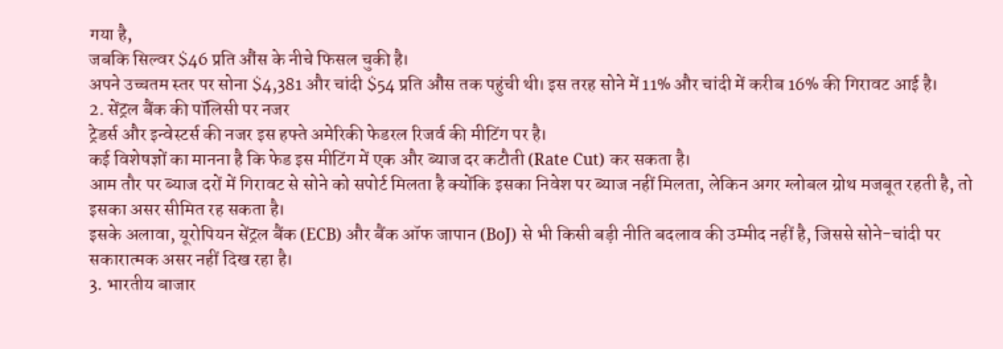गया है,
जबकि सिल्वर $46 प्रति औंस के नीचे फिसल चुकी है।
अपने उच्चतम स्तर पर सोना $4,381 और चांदी $54 प्रति औंस तक पहुंची थी। इस तरह सोने में 11% और चांदी में करीब 16% की गिरावट आई है।
2. सेंट्रल बैंक की पॉलिसी पर नजर
ट्रेडर्स और इन्वेस्टर्स की नजर इस हफ्ते अमेरिकी फेडरल रिजर्व की मीटिंग पर है।
कई विशेषज्ञों का मानना है कि फेड इस मीटिंग में एक और ब्याज दर कटौती (Rate Cut) कर सकता है।
आम तौर पर ब्याज दरों में गिरावट से सोने को सपोर्ट मिलता है क्योंकि इसका निवेश पर ब्याज नहीं मिलता, लेकिन अगर ग्लोबल ग्रोथ मजबूत रहती है, तो इसका असर सीमित रह सकता है।
इसके अलावा, यूरोपियन सेंट्रल बैंक (ECB) और बैंक ऑफ जापान (BoJ) से भी किसी बड़ी नीति बदलाव की उम्मीद नहीं है, जिससे सोने-चांदी पर सकारात्मक असर नहीं दिख रहा है।
3. भारतीय बाजार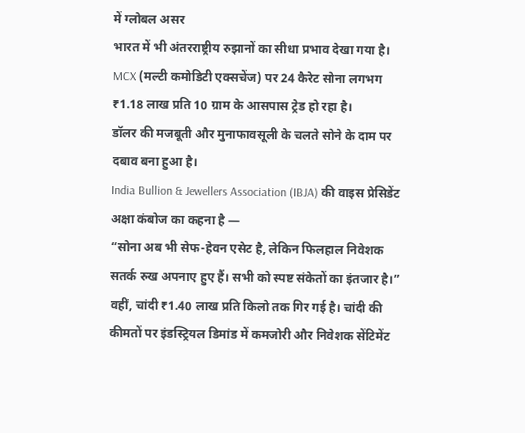में ग्लोबल असर
भारत में भी अंतरराष्ट्रीय रुझानों का सीधा प्रभाव देखा गया है।
MCX (मल्टी कमोडिटी एक्सचेंज) पर 24 कैरेट सोना लगभग ₹1.18 लाख प्रति 10 ग्राम के आसपास ट्रेड हो रहा है।
डॉलर की मजबूती और मुनाफावसूली के चलते सोने के दाम पर दबाव बना हुआ है।
India Bullion & Jewellers Association (IBJA) की वाइस प्रेसिडेंट अक्षा कंबोज का कहना है —
“सोना अब भी सेफ-हेवन एसेट है, लेकिन फिलहाल निवेशक सतर्क रुख अपनाए हुए हैं। सभी को स्पष्ट संकेतों का इंतजार है।”
वहीं, चांदी ₹1.40 लाख प्रति किलो तक गिर गई है। चांदी की कीमतों पर इंडस्ट्रियल डिमांड में कमजोरी और निवेशक सेंटिमेंट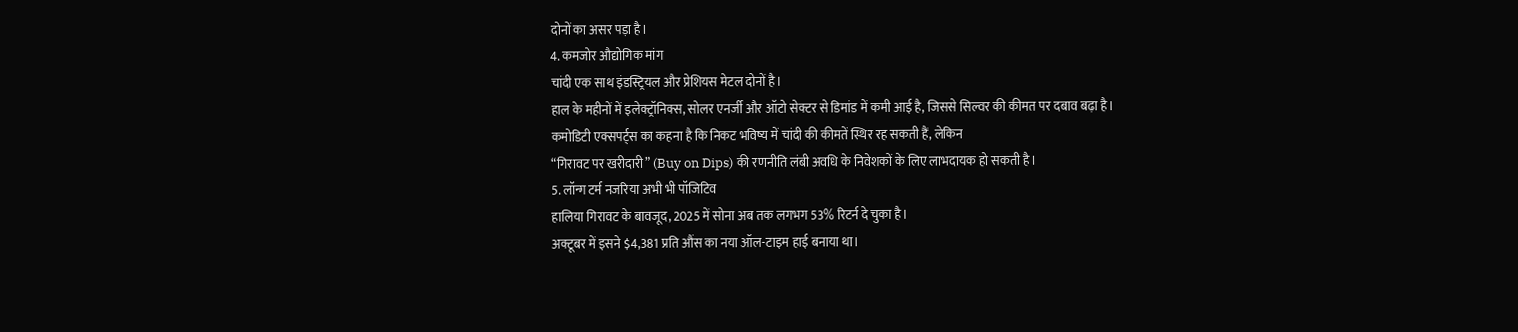दोनों का असर पड़ा है।
4. कमजोर औद्योगिक मांग
चांदी एक साथ इंडस्ट्रियल और प्रेशियस मेटल दोनों है।
हाल के महीनों में इलेक्ट्रॉनिक्स, सोलर एनर्जी और ऑटो सेक्टर से डिमांड में कमी आई है, जिससे सिल्वर की कीमत पर दबाव बढ़ा है।
कमोडिटी एक्सपर्ट्स का कहना है कि निकट भविष्य में चांदी की कीमतें स्थिर रह सकती हैं, लेकिन
“गिरावट पर खरीदारी” (Buy on Dips) की रणनीति लंबी अवधि के निवेशकों के लिए लाभदायक हो सकती है।
5. लॉन्ग टर्म नजरिया अभी भी पॉजिटिव
हालिया गिरावट के बावजूद, 2025 में सोना अब तक लगभग 53% रिटर्न दे चुका है।
अक्टूबर में इसने $4,381 प्रति औंस का नया ऑल-टाइम हाई बनाया था।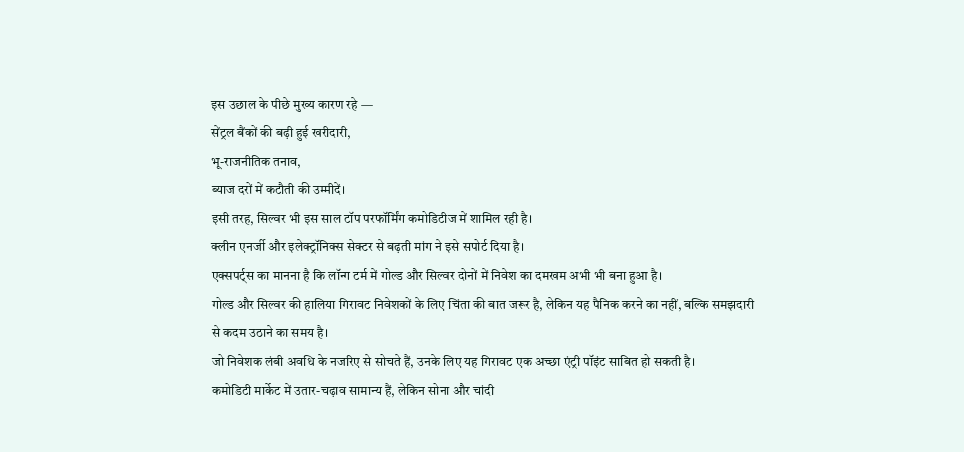इस उछाल के पीछे मुख्य कारण रहे —
सेंट्रल बैंकों की बढ़ी हुई खरीदारी,
भू-राजनीतिक तनाव,
ब्याज दरों में कटौती की उम्मीदें।
इसी तरह, सिल्वर भी इस साल टॉप परफॉर्मिंग कमोडिटीज में शामिल रही है।
क्लीन एनर्जी और इलेक्ट्रॉनिक्स सेक्टर से बढ़ती मांग ने इसे सपोर्ट दिया है।
एक्सपर्ट्स का मानना है कि लॉन्ग टर्म में गोल्ड और सिल्वर दोनों में निवेश का दमखम अभी भी बना हुआ है।
गोल्ड और सिल्वर की हालिया गिरावट निवेशकों के लिए चिंता की बात जरूर है, लेकिन यह पैनिक करने का नहीं, बल्कि समझदारी से कदम उठाने का समय है।
जो निवेशक लंबी अवधि के नजरिए से सोचते हैं, उनके लिए यह गिरावट एक अच्छा एंट्री पॉइंट साबित हो सकती है।
कमोडिटी मार्केट में उतार-चढ़ाव सामान्य हैं, लेकिन सोना और चांदी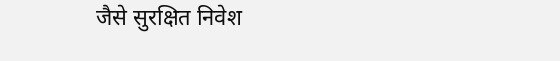जैसे सुरक्षित निवेश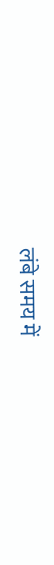लंबे समय में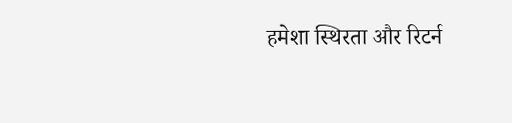हमेशा स्थिरता और रिटर्न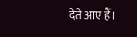देते आए हैं।